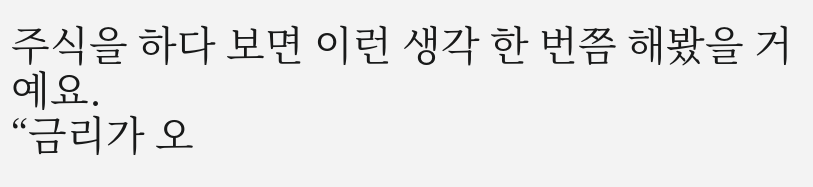주식을 하다 보면 이런 생각 한 번쯤 해봤을 거예요.
“금리가 오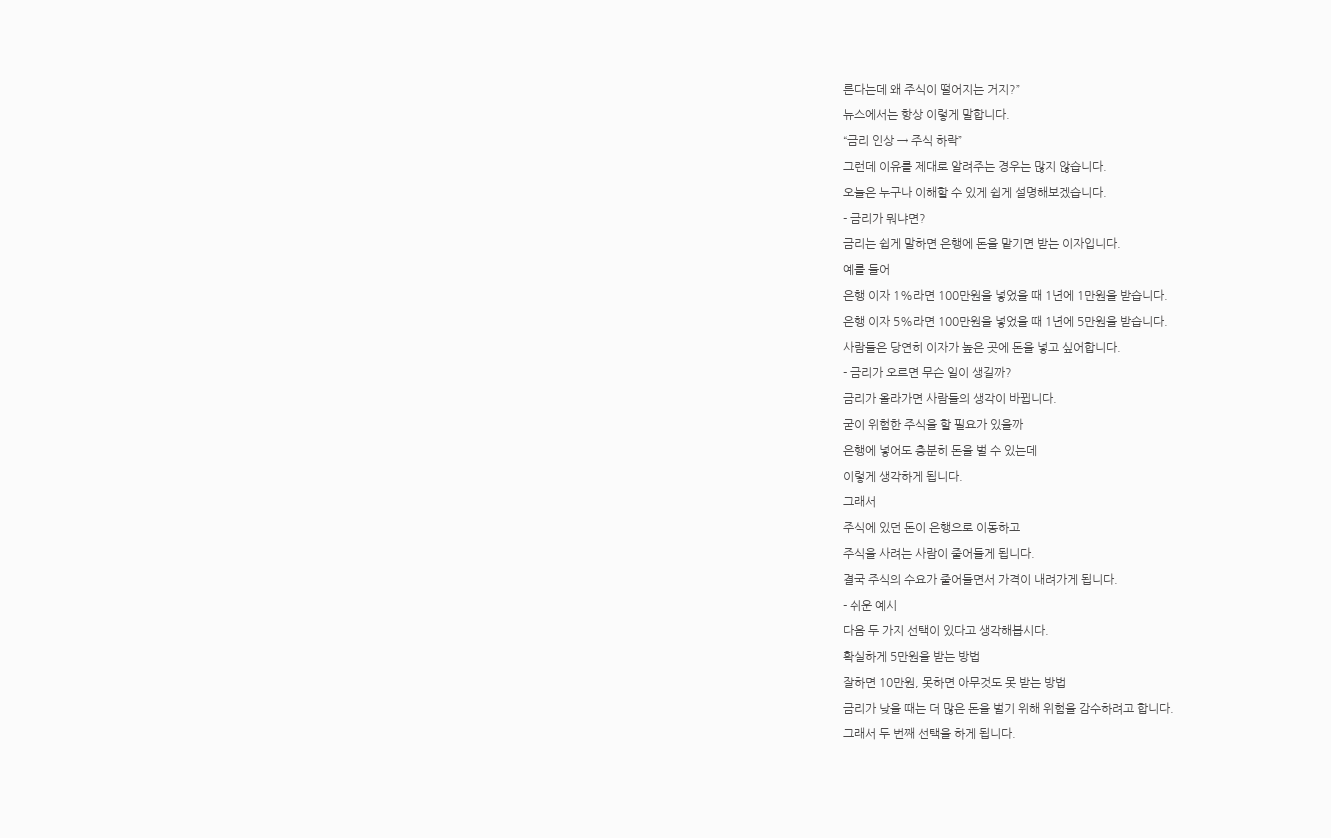른다는데 왜 주식이 떨어지는 거지?”
뉴스에서는 항상 이렇게 말합니다.
“금리 인상 → 주식 하락”
그런데 이유를 제대로 알려주는 경우는 많지 않습니다.
오늘은 누구나 이해할 수 있게 쉽게 설명해보겠습니다.
- 금리가 뭐냐면?
금리는 쉽게 말하면 은행에 돈을 맡기면 받는 이자입니다.
예를 들어
은행 이자 1%라면 100만원을 넣었을 때 1년에 1만원을 받습니다.
은행 이자 5%라면 100만원을 넣었을 때 1년에 5만원을 받습니다.
사람들은 당연히 이자가 높은 곳에 돈을 넣고 싶어합니다.
- 금리가 오르면 무슨 일이 생길까?
금리가 올라가면 사람들의 생각이 바뀝니다.
굳이 위험한 주식을 할 필요가 있을까
은행에 넣어도 충분히 돈을 벌 수 있는데
이렇게 생각하게 됩니다.
그래서
주식에 있던 돈이 은행으로 이동하고
주식을 사려는 사람이 줄어들게 됩니다.
결국 주식의 수요가 줄어들면서 가격이 내려가게 됩니다.
- 쉬운 예시
다음 두 가지 선택이 있다고 생각해봅시다.
확실하게 5만원을 받는 방법
잘하면 10만원, 못하면 아무것도 못 받는 방법
금리가 낮을 때는 더 많은 돈을 벌기 위해 위험을 감수하려고 합니다.
그래서 두 번째 선택을 하게 됩니다.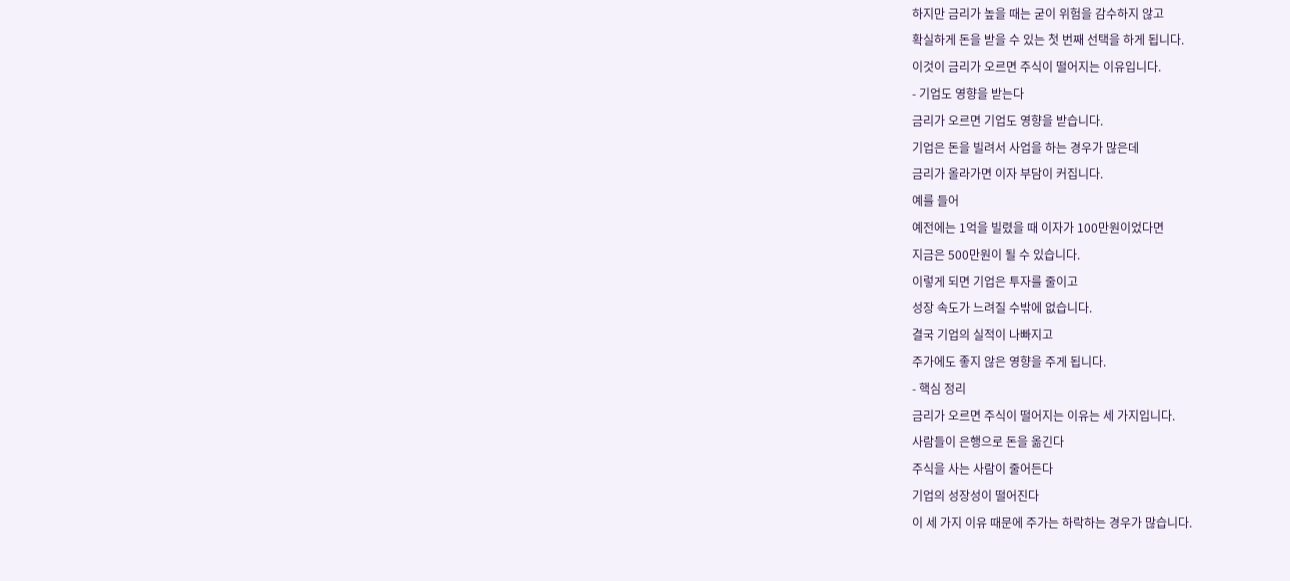하지만 금리가 높을 때는 굳이 위험을 감수하지 않고
확실하게 돈을 받을 수 있는 첫 번째 선택을 하게 됩니다.
이것이 금리가 오르면 주식이 떨어지는 이유입니다.
- 기업도 영향을 받는다
금리가 오르면 기업도 영향을 받습니다.
기업은 돈을 빌려서 사업을 하는 경우가 많은데
금리가 올라가면 이자 부담이 커집니다.
예를 들어
예전에는 1억을 빌렸을 때 이자가 100만원이었다면
지금은 500만원이 될 수 있습니다.
이렇게 되면 기업은 투자를 줄이고
성장 속도가 느려질 수밖에 없습니다.
결국 기업의 실적이 나빠지고
주가에도 좋지 않은 영향을 주게 됩니다.
- 핵심 정리
금리가 오르면 주식이 떨어지는 이유는 세 가지입니다.
사람들이 은행으로 돈을 옮긴다
주식을 사는 사람이 줄어든다
기업의 성장성이 떨어진다
이 세 가지 이유 때문에 주가는 하락하는 경우가 많습니다.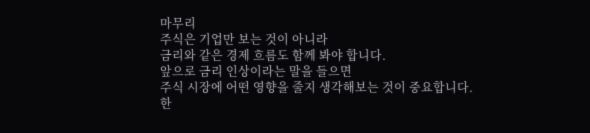마무리
주식은 기업만 보는 것이 아니라
금리와 같은 경제 흐름도 함께 봐야 합니다.
앞으로 금리 인상이라는 말을 들으면
주식 시장에 어떤 영향을 줄지 생각해보는 것이 중요합니다.
한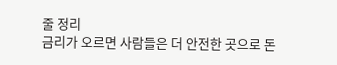줄 정리
금리가 오르면 사람들은 더 안전한 곳으로 돈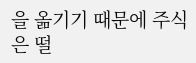을 옮기기 때문에 주식은 떨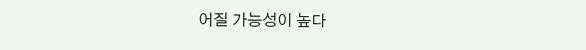어질 가능성이 높다